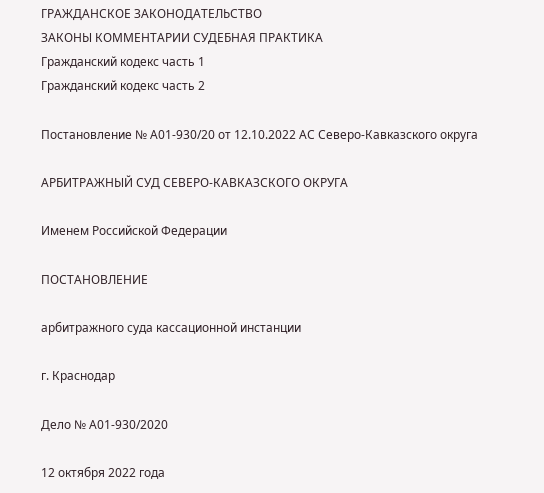ГРАЖДАНСКОЕ ЗАКОНОДАТЕЛЬСТВО
ЗАКОНЫ КОММЕНТАРИИ СУДЕБНАЯ ПРАКТИКА
Гражданский кодекс часть 1
Гражданский кодекс часть 2

Постановление № А01-930/20 от 12.10.2022 АС Северо-Кавказского округа

АРБИТРАЖНЫЙ СУД СЕВЕРО-КАВКАЗСКОГО ОКРУГА

Именем Российской Федерации

ПОСТАНОВЛЕНИЕ

арбитражного суда кассационной инстанции

г. Краснодар

Дело № А01-930/2020

12 октября 2022 года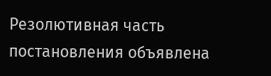Резолютивная часть постановления объявлена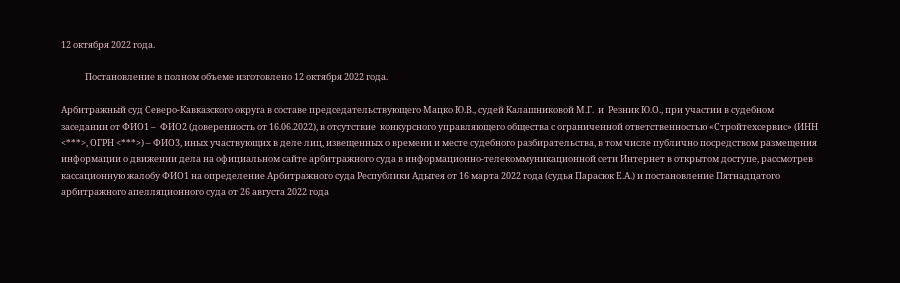12 октября 2022 года.

            Постановление в полном объеме изготовлено 12 октября 2022 года.

Арбитражный суд Северо-Кавказского округа в составе председательствующего Мацко Ю.В., судей Калашниковой М.Г.  и  Резник Ю.О., при участии в судебном заседании от ФИО1 –  ФИО2 (доверенность от 16.06.2022), в отсутствие  конкурсного управляющего общества с ограниченной ответственностью «Стройтехсервис» (ИНН <***>, ОГРН <***>) – ФИО3, иных участвующих в деле лиц, извещенных о времени и месте судебного разбирательства, в том числе публично посредством размещения информации о движении дела на официальном сайте арбитражного суда в информационно-телекоммуникационной сети Интернет в открытом доступе, рассмотрев кассационную жалобу ФИО1 на определение Арбитражного суда Республики Адыгея от 16 марта 2022 года (судья Парасюк Е.А.) и постановление Пятнадцатого арбитражного апелляционного суда от 26 августа 2022 года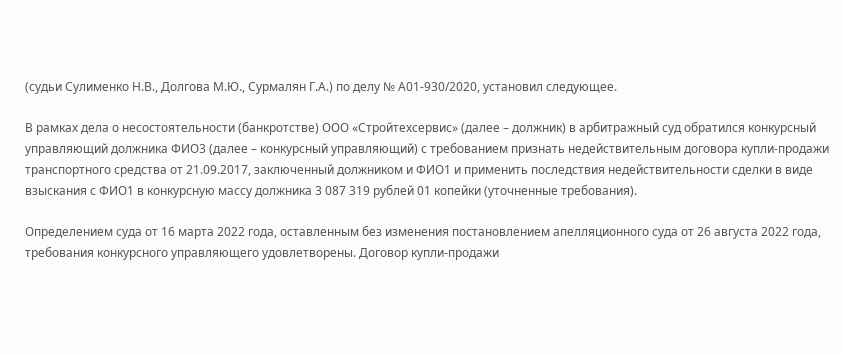(судьи Сулименко Н.В., Долгова М.Ю., Сурмалян Г.А.) по делу № А01-930/2020, установил следующее.

В рамках дела о несостоятельности (банкротстве) ООО «Стройтехсервис» (далее – должник) в арбитражный суд обратился конкурсный управляющий должника ФИО3 (далее – конкурсный управляющий) с требованием признать недействительным договора купли-продажи транспортного средства от 21.09.2017, заключенный должником и ФИО1 и применить последствия недействительности сделки в виде взыскания с ФИО1 в конкурсную массу должника 3 087 319 рублей 01 копейки (уточненные требования).

Определением суда от 16 марта 2022 года, оставленным без изменения постановлением апелляционного суда от 26 августа 2022 года, требования конкурсного управляющего удовлетворены. Договор купли-продажи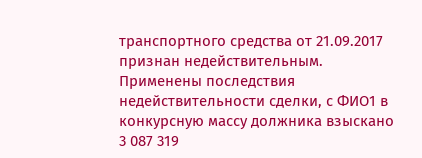транспортного средства от 21.09.2017 признан недействительным. Применены последствия недействительности сделки, с ФИО1 в конкурсную массу должника взыскано 3 087 319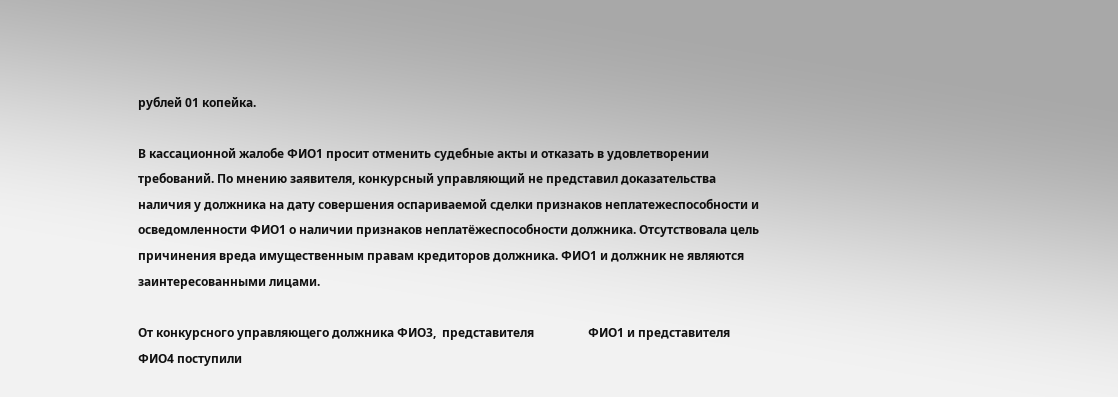рублей 01 копейка.

В кассационной жалобе ФИО1 просит отменить судебные акты и отказать в удовлетворении требований. По мнению заявителя, конкурсный управляющий не представил доказательства наличия у должника на дату совершения оспариваемой сделки признаков неплатежеспособности и осведомленности ФИО1 о наличии признаков неплатёжеспособности должника. Отсутствовала цель причинения вреда имущественным правам кредиторов должника. ФИО1 и должник не являются заинтересованными лицами.

От конкурсного управляющего должника ФИО3,  представителя                  ФИО1 и представителя ФИО4 поступили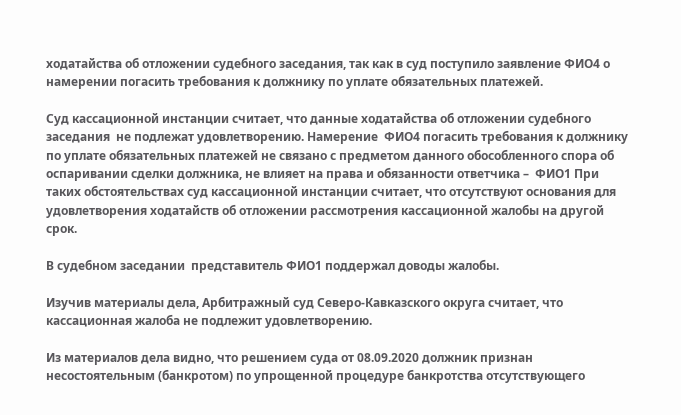ходатайства об отложении судебного заседания, так как в суд поступило заявление ФИО4 о намерении погасить требования к должнику по уплате обязательных платежей.

Суд кассационной инстанции считает, что данные ходатайства об отложении судебного заседания  не подлежат удовлетворению. Намерение  ФИО4 погасить требования к должнику по уплате обязательных платежей не связано с предметом данного обособленного спора об оспаривании сделки должника, не влияет на права и обязанности ответчика –  ФИО1 При таких обстоятельствах суд кассационной инстанции считает, что отсутствуют основания для удовлетворения ходатайств об отложении рассмотрения кассационной жалобы на другой срок.

В судебном заседании  представитель ФИО1 поддержал доводы жалобы.

Изучив материалы дела, Арбитражный суд Северо-Кавказского округа считает, что кассационная жалоба не подлежит удовлетворению.

Из материалов дела видно, что решением суда от 08.09.2020 должник признан несостоятельным (банкротом) по упрощенной процедуре банкротства отсутствующего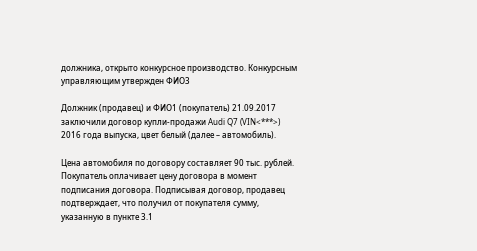должника, открыто конкурсное производство. Конкурсным управляющим утвержден ФИО3

Должник (продавец) и ФИО1 (покупатель) 21.09.2017 заключили договор купли-продажи Audi Q7 (VIN<***>) 2016 года выпуска, цвет белый (далее – автомобиль).

Цена автомобиля по договору составляет 90 тыс. рублей. Покупатель оплачивает цену договора в момент подписания договора. Подписывая договор, продавец подтверждает, что получил от покупателя сумму, указанную в пункте 3.1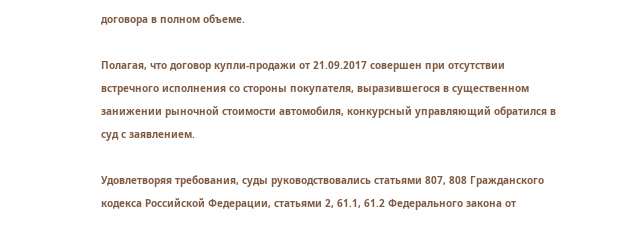договора в полном объеме.

Полагая, что договор купли-продажи от 21.09.2017 совершен при отсутствии встречного исполнения со стороны покупателя, выразившегося в существенном занижении рыночной стоимости автомобиля, конкурсный управляющий обратился в суд с заявлением.

Удовлетворяя требования, суды руководствовались статьями 807, 808 Гражданского кодекса Российской Федерации, статьями 2, 61.1, 61.2 Федерального закона от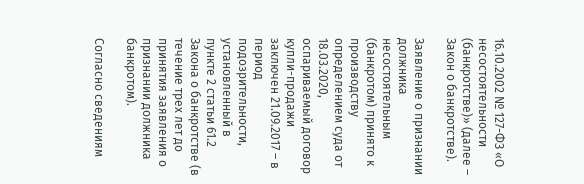16.10.2002 № 127-ФЗ «О несостоятельности (банкротстве)» (далее – Закон о банкротстве).

Заявление о признании должника несостоятельным (банкротом) принято к производству определением суда от 18.03.2020, оспариваемый договор купли-продажи заключен 21.09.2017 – в период подозрительности, установленный в пункте 2 статьи 61.2 Закона о банкротстве (в течение трех лет до принятия заявления о признании должника банкротом).

Согласно сведениям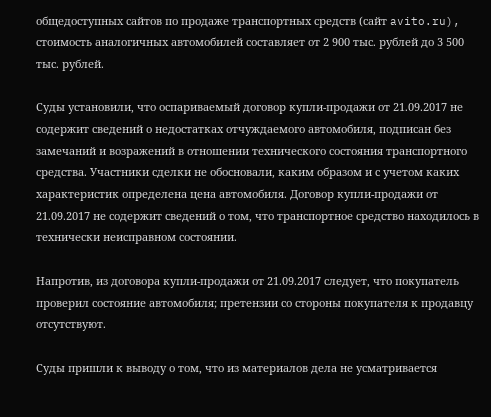общедоступных сайтов по продаже транспортных средств (сайт avito.ru), стоимость аналогичных автомобилей составляет от 2 900 тыс. рублей до 3 500 тыс. рублей.

Суды установили, что оспариваемый договор купли-продажи от 21.09.2017 не содержит сведений о недостатках отчуждаемого автомобиля, подписан без замечаний и возражений в отношении технического состояния транспортного средства. Участники сделки не обосновали, каким образом и с учетом каких характеристик определена цена автомобиля. Договор купли-продажи от 21.09.2017 не содержит сведений о том, что транспортное средство находилось в технически неисправном состоянии.

Напротив, из договора купли-продажи от 21.09.2017 следует, что покупатель проверил состояние автомобиля; претензии со стороны покупателя к продавцу отсутствуют.

Суды пришли к выводу о том, что из материалов дела не усматривается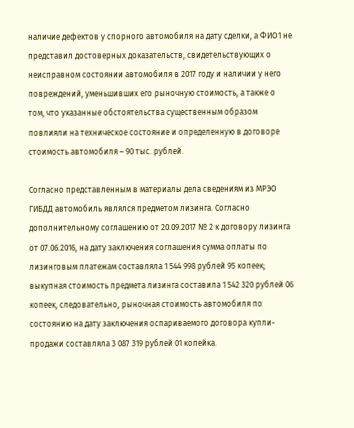наличие дефектов у спорного автомобиля на дату сделки, а ФИО1 не представил достоверных доказательств, свидетельствующих о неисправном состоянии автомобиля в 2017 году и наличии у него повреждений, уменьшивших его рыночную стоимость, а также о том, что указанные обстоятельства существенным образом повлияли на техническое состояние и определенную в договоре стоимость автомобиля – 90 тыс. рублей.

Согласно представленным в материалы дела сведениям из МРЭО ГИБДД автомобиль являлся предметом лизинга. Согласно дополнительному соглашению от 20.09.2017 № 2 к договору лизинга от 07.06.2016, на дату заключения соглашения сумма оплаты по лизинговым платежам составляла 1 544 998 рублей 95 копеек; выкупная стоимость предмета лизинга составила 1 542 320 рублей 06 копеек, следовательно, рыночная стоимость автомобиля по состоянию на дату заключения оспариваемого договора купли-продажи составляла 3 087 319 рублей 01 копейка.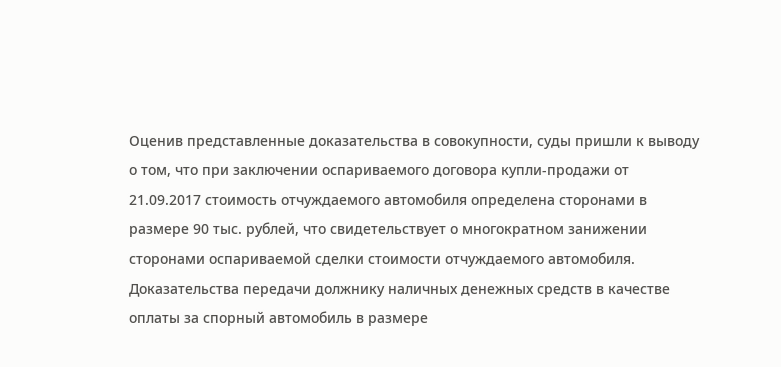Оценив представленные доказательства в совокупности, суды пришли к выводу о том, что при заключении оспариваемого договора купли-продажи от 21.09.2017 стоимость отчуждаемого автомобиля определена сторонами в размере 90 тыс. рублей, что свидетельствует о многократном занижении сторонами оспариваемой сделки стоимости отчуждаемого автомобиля. Доказательства передачи должнику наличных денежных средств в качестве оплаты за спорный автомобиль в размере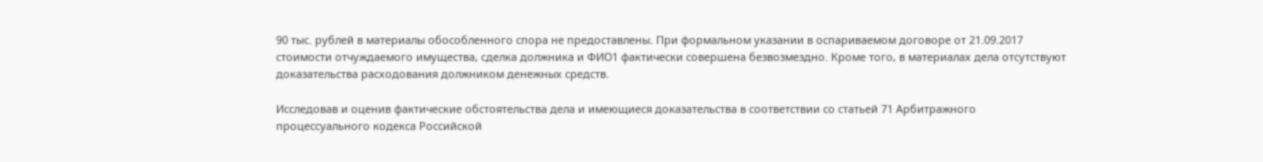90 тыс. рублей в материалы обособленного спора не предоставлены. При формальном указании в оспариваемом договоре от 21.09.2017 стоимости отчуждаемого имущества, сделка должника и ФИО1 фактически совершена безвозмездно. Кроме того, в материалах дела отсутствуют доказательства расходования должником денежных средств.

Исследовав и оценив фактические обстоятельства дела и имеющиеся доказательства в соответствии со статьей 71 Арбитражного процессуального кодекса Российской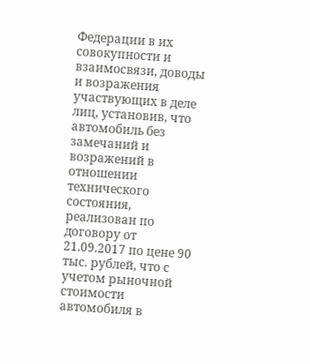Федерации в их совокупности и взаимосвязи, доводы и возражения участвующих в деле лиц, установив, что автомобиль без замечаний и возражений в отношении технического состояния, реализован по договору от 21.09.2017 по цене 90 тыс. рублей, что с учетом рыночной стоимости автомобиля в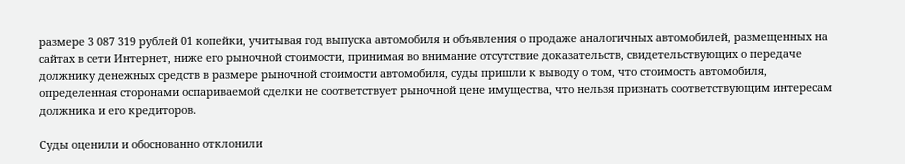размере 3 087 319 рублей 01 копейки, учитывая год выпуска автомобиля и объявления о продаже аналогичных автомобилей, размещенных на сайтах в сети Интернет, ниже его рыночной стоимости, принимая во внимание отсутствие доказательств, свидетельствующих о передаче должнику денежных средств в размере рыночной стоимости автомобиля, суды пришли к выводу о том, что стоимость автомобиля, определенная сторонами оспариваемой сделки не соответствует рыночной цене имущества, что нельзя признать соответствующим интересам должника и его кредиторов.

Суды оценили и обоснованно отклонили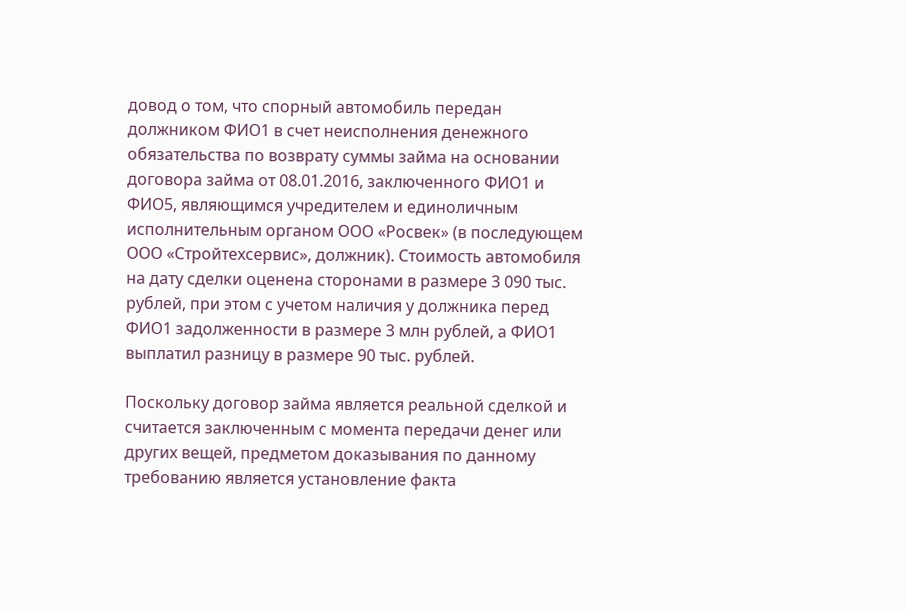довод о том, что спорный автомобиль передан должником ФИО1 в счет неисполнения денежного обязательства по возврату суммы займа на основании договора займа от 08.01.2016, заключенного ФИО1 и ФИО5, являющимся учредителем и единоличным исполнительным органом ООО «Росвек» (в последующем ООО «Стройтехсервис», должник). Стоимость автомобиля на дату сделки оценена сторонами в размере 3 090 тыс. рублей, при этом с учетом наличия у должника перед ФИО1 задолженности в размере 3 млн рублей, а ФИО1 выплатил разницу в размере 90 тыс. рублей.

Поскольку договор займа является реальной сделкой и считается заключенным с момента передачи денег или других вещей, предметом доказывания по данному требованию является установление факта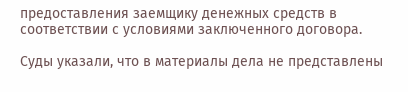предоставления заемщику денежных средств в соответствии с условиями заключенного договора.

Суды указали, что в материалы дела не представлены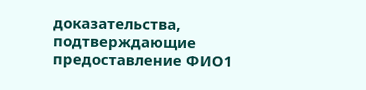доказательства, подтверждающие предоставление ФИО1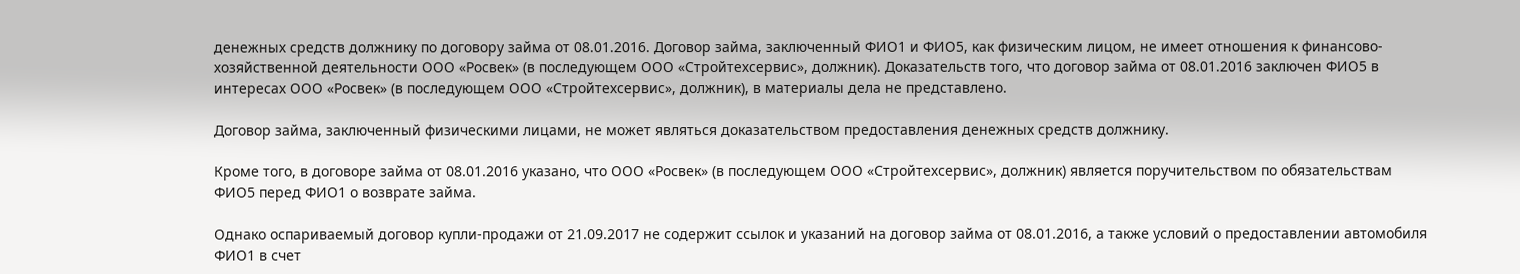денежных средств должнику по договору займа от 08.01.2016. Договор займа, заключенный ФИО1 и ФИО5, как физическим лицом, не имеет отношения к финансово-хозяйственной деятельности ООО «Росвек» (в последующем ООО «Стройтехсервис», должник). Доказательств того, что договор займа от 08.01.2016 заключен ФИО5 в интересах ООО «Росвек» (в последующем ООО «Стройтехсервис», должник), в материалы дела не представлено.

Договор займа, заключенный физическими лицами, не может являться доказательством предоставления денежных средств должнику.

Кроме того, в договоре займа от 08.01.2016 указано, что ООО «Росвек» (в последующем ООО «Стройтехсервис», должник) является поручительством по обязательствам ФИО5 перед ФИО1 о возврате займа.

Однако оспариваемый договор купли-продажи от 21.09.2017 не содержит ссылок и указаний на договор займа от 08.01.2016, а также условий о предоставлении автомобиля ФИО1 в счет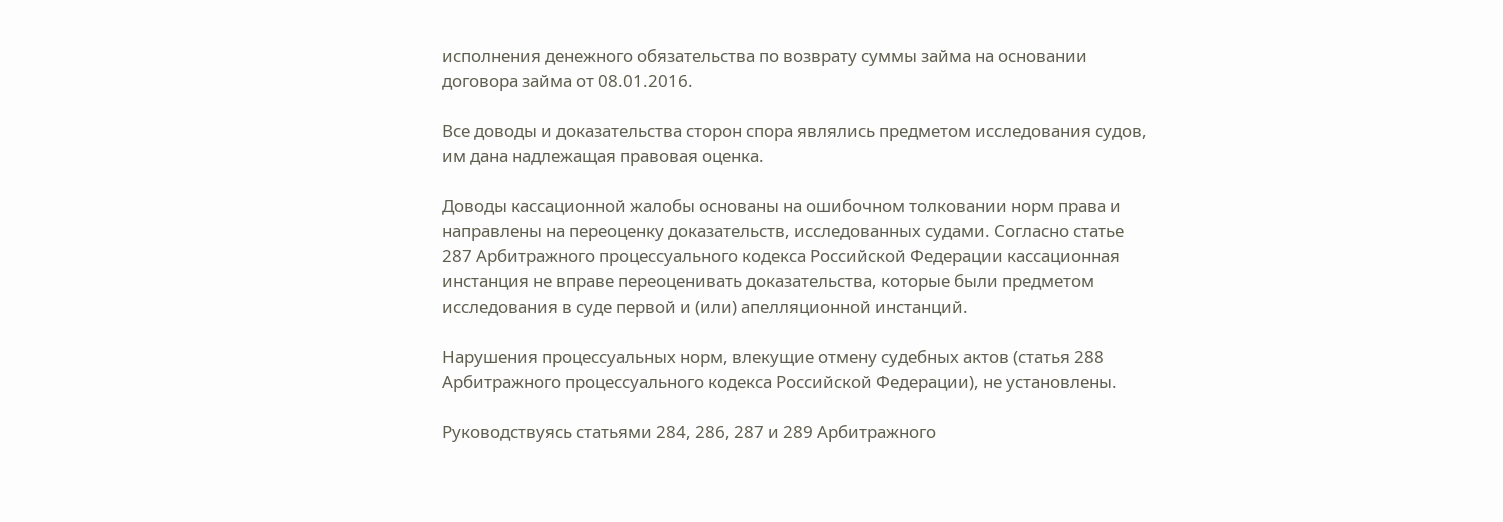исполнения денежного обязательства по возврату суммы займа на основании договора займа от 08.01.2016.

Все доводы и доказательства сторон спора являлись предметом исследования судов, им дана надлежащая правовая оценка.

Доводы кассационной жалобы основаны на ошибочном толковании норм права и направлены на переоценку доказательств, исследованных судами. Согласно статье 287 Арбитражного процессуального кодекса Российской Федерации кассационная инстанция не вправе переоценивать доказательства, которые были предметом исследования в суде первой и (или) апелляционной инстанций.

Нарушения процессуальных норм, влекущие отмену судебных актов (статья 288 Арбитражного процессуального кодекса Российской Федерации), не установлены.

Руководствуясь статьями 284, 286, 287 и 289 Арбитражного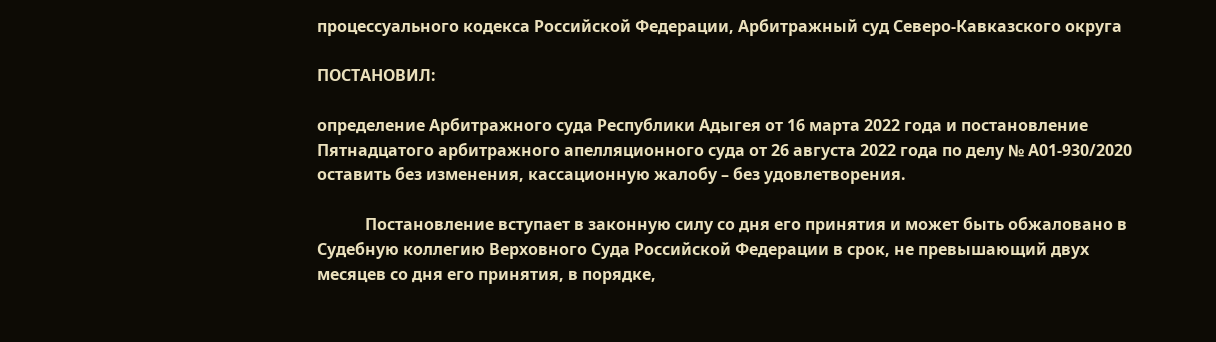процессуального кодекса Российской Федерации, Арбитражный суд Северо-Кавказского округа

ПОСТАНОВИЛ:

определение Арбитражного суда Республики Адыгея от 16 марта 2022 года и постановление Пятнадцатого арбитражного апелляционного суда от 26 августа 2022 года по делу № А01-930/2020 оставить без изменения, кассационную жалобу – без удовлетворения.

            Постановление вступает в законную силу со дня его принятия и может быть обжаловано в Судебную коллегию Верховного Суда Российской Федерации в срок, не превышающий двух месяцев со дня его принятия, в порядке,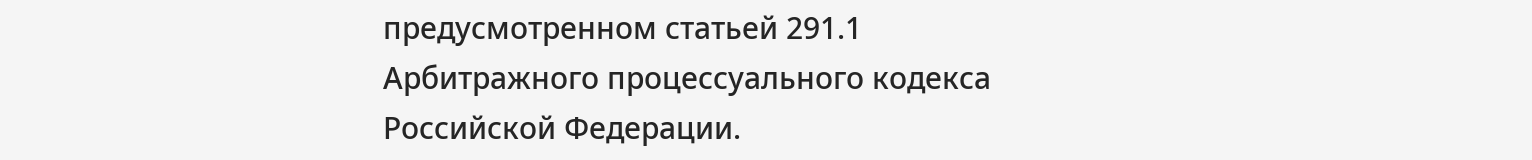предусмотренном статьей 291.1 Арбитражного процессуального кодекса Российской Федерации.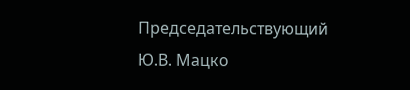Председательствующий                                                                                  Ю.В. Мацко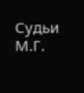Судьи                                                                                                                М.Г.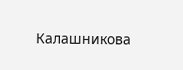Калашникова